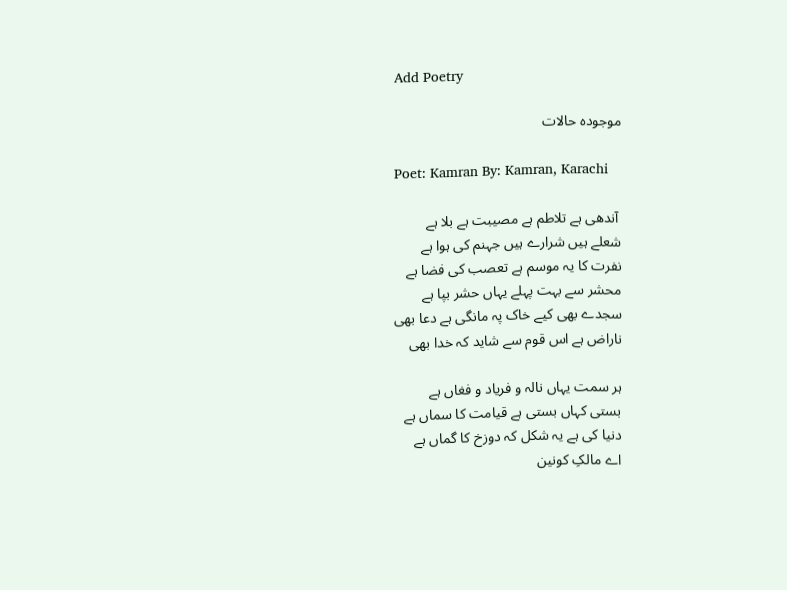Add Poetry

موجودہ حالات

Poet: Kamran By: Kamran, Karachi

 آندھی ہے تلاطم ہے مصیبت ہے بلا ہے
شعلے ہیں شرارے ہیں جہنم کی ہوا ہے
نفرت کا یہ موسم ہے تعصب کی فضا ہے
محشر سے بہت پہلے یہاں حشر بپا ہے
سجدے بھی کیے خاک پہ مانگی ہے دعا بھی
ناراض ہے اس قوم سے شاید کہ خدا بھی

ہر سمت یہاں نالہ و فریاد و فغاں ہے
بستی کہاں بستی ہے قیامت کا سماں ہے
دنیا کی ہے یہ شکل کہ دوزخ کا گماں ہے
اے مالکِ کونین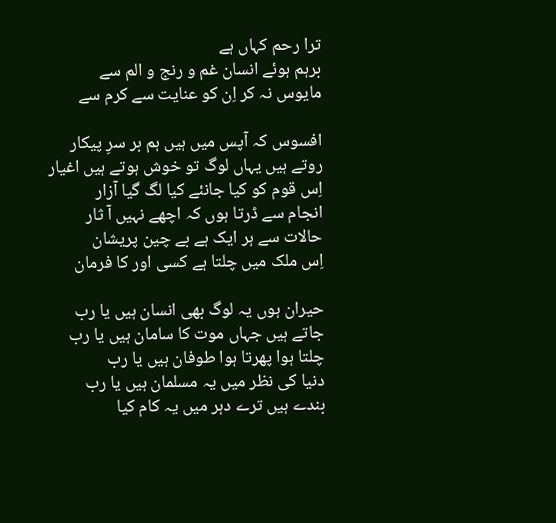ترا رحم کہاں ہے
برہم ہوئے انسان غم و رنج و الم سے
مایوس نہ کر اِن کو عنایت سے کرم سے

افسوس کہ آپس میں ہیں ہم بر سرِ پیکار
روتے ہیں یہاں لوگ تو خوش ہوتے ہیں اغیار
اِس قوم کو کیا جانئے کیا لگ گیا آزار
انجام سے ڈرتا ہوں کہ اچھے نہیں آ ثار
حالات سے ہر ایک ہے بے چین پریشان
اِس ملک میں چلتا ہے کسی اور کا فرمان

حیران ہوں یہ لوگ بھی انسان ہیں یا رب
جاتے ہیں جہاں موت کا سامان ہیں یا رب
چلتا ہوا پھرتا ہوا طوفان ہیں یا رب
دنیا کی نظر میں یہ مسلمان ہیں یا رب
بندے ہیں ترے دہر میں یہ کام کیا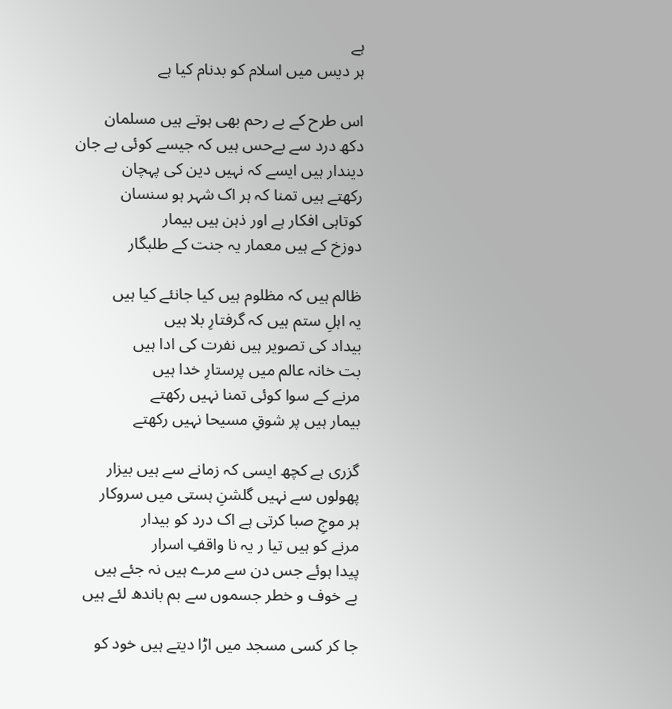ہے
ہر دیس میں اسلام کو بدنام کیا ہے

اس طرح کے بے رحم بھی ہوتے ہیں مسلمان
دکھ درد سے بےحس ہیں کہ جیسے کوئی بے جان
دیندار ہیں ایسے کہ نہیں دین کی پہچان
رکھتے ہیں تمنا کہ ہر اک شہر ہو سنسان
کوتاہی افکار ہے اور ذہن ہیں بیمار
دوزخ کے ہیں معمار یہ جنت کے طلبگار

ظالم ہیں کہ مظلوم ہیں کیا جانئے کیا ہیں
یہ اہلِ ستم ہیں کہ گرفتارِ بلا ہیں
بیداد کی تصویر ہیں نفرت کی ادا ہیں
بت خانہ عالم میں پرستارِ خدا ہیں
مرنے کے سوا کوئی تمنا نہیں رکھتے
بیمار ہیں پر شوقِ مسیحا نہیں رکھتے

گزری ہے کچھ ایسی کہ زمانے سے ہیں بیزار
پھولوں سے نہیں گلشنِ ہستی میں سروکار
ہر موجِ صبا کرتی ہے اک درد کو بیدار
مرنے کو ہیں تیا ر یہ نا واقفِ اسرار
پیدا ہوئے جس دن سے مرے ہیں نہ جئے ہیں
بے خوف و خطر جسموں سے بم باندھ لئے ہیں

جا کر کسی مسجد میں اڑا دیتے ہیں خود کو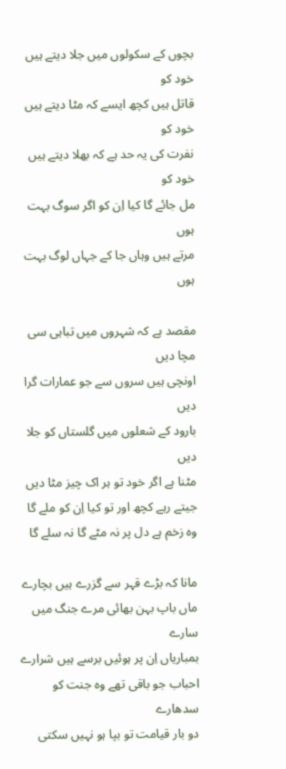بچوں کے سکولوں میں جلا دیتے ہیں خود کو
قاتل ہیں کچھ ایسے کہ مٹا دیتے ہیں خود کو
نفرت کی یہ حد ہے کہ بھلا دیتے ہیں خود کو
مل جائے گا کیا اِن کو اگر سوگ بہت ہوں
مرتے ہیں وہاں جا کے جہاں لوگ بہت ہوں

مقصد ہے کہ شہروں میں تباہی سی مچا دیں
اونچی ہیں سروں سے جو عمارات گرا دیں
بارود کے شعلوں میں گلستاں کو جلا دیں
مٹنا ہے اگر خود تو ہر اک چیز مٹا دیں
جیتے رہے کچھ اور تو کیا اِن کو ملے گا
وہ زخم ہے دل پر نہ مٹے گا نہ سلے گا

مانا کہ بڑے قہر سے گزرے ہیں بچارے
ماں باپ بہن بھائی مرے جنگ میں سارے
بمباریاں اِن پر ہوئیں برسے ہیں شرارے
احباب جو باقی تھے وہ جنت کو سدھارے
دو بار قیامت تو بپا ہو نہیں سکتی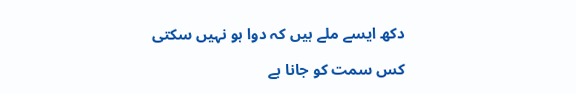دکھ ایسے ملے ہیں کہ دوا ہو نہیں سکتی

کس سمت کو جانا ہے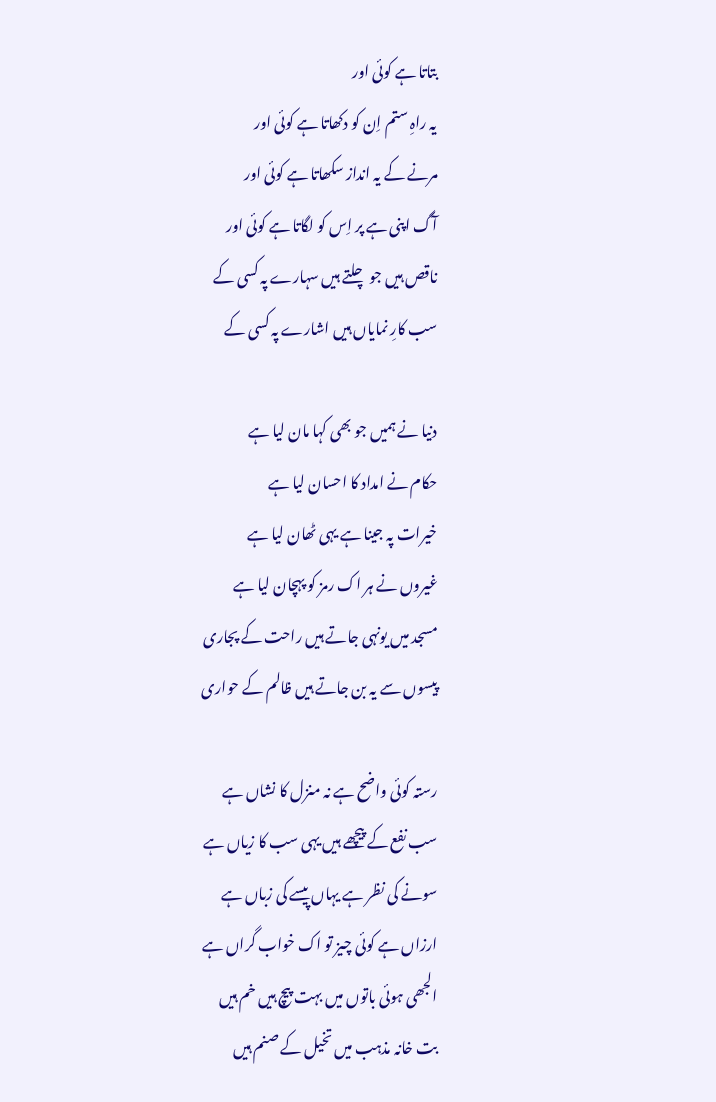بتاتا ہے کوئی اور
یہ راہِ ستم اِن کو دکھاتا ہے کوئی اور
مرنے کے یہ انداز سکھاتا ہے کوئی اور
آگ اپنی ہے پر اِس کو لگاتا ہے کوئی اور
ناقص ہیں جو چلتے ہیں سہارے پہ کسی کے
سب کارِ نمایاں ہیں اشارے پہ کسی کے

دنیا نے ہمیں جو بھی کہا مان لیا ہے
حکام نے امداد کا احسان لیا ہے
خیرات پہ جینا ہے یہی ٹھان لیا ہے
غیروں نے ہر اک رمز کو پہچان لیا ہے
مسجد میں یونہی جاتے ہیں راحت کے پجاری
پیسوں سے یہ بن جاتے ہیں ظالم کے حواری

رستہ کوئی واضح ہے نہ منزل کا نشاں ہے
سب نفع کے پیچھے ہیں یہی سب کا زیاں ہے
سونے کی نظر ہے یہاں پیسے کی زباں ہے
ارزاں ہے کوئی چیز تو اک خواب گراں ہے
الجھی ہوئی باتوں میں بہت پیچ ہیں خم ہیں
بت خانہ مذہب میں تخیل کے صنم ہیں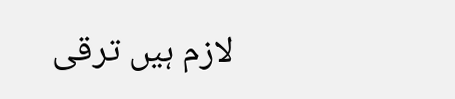لازم ہیں ترقی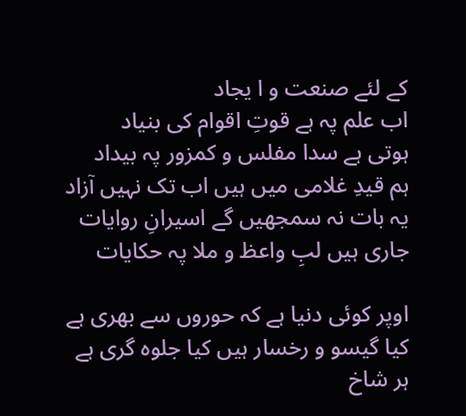کے لئے صنعت و ا یجاد
اب علم پہ ہے قوتِ اقوام کی بنیاد
ہوتی ہے سدا مفلس و کمزور پہ بیداد
ہم قیدِ غلامی میں ہیں اب تک نہیں آزاد
یہ بات نہ سمجھیں گے اسیرانِ روایات
جاری ہیں لبِ واعظ و ملا پہ حکایات

اوپر کوئی دنیا ہے کہ حوروں سے بھری ہے
کیا گیسو و رخسار ہیں کیا جلوہ گری ہے
ہر شاخ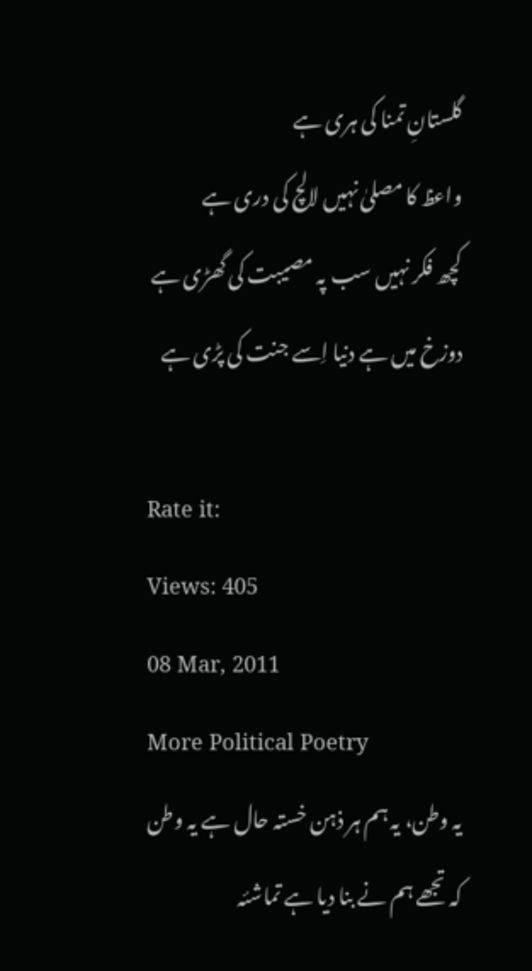گلستانِ تمنا کی ہری ہے
واعظ کا مصلیٰ نہیں لالچ کی دری ہے
کچھ فکر نہیں سب پہ مصیبت کی گھڑی ہے
دوزخ میں ہے دنیا اِسے جنت کی پڑی ہے

Rate it:
Views: 405
08 Mar, 2011
More Political Poetry
یہ وطن، یہ ہم ہر ذہن خستہ حال ہے یہ وطن
کہ تجھے ہم نے بنا دیا ہے تماشئہ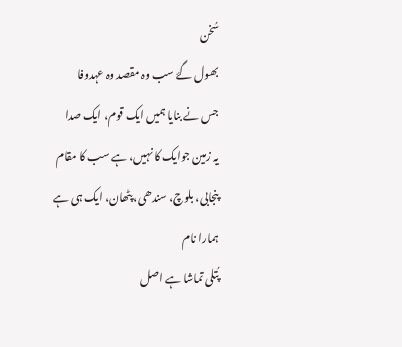سُخن
بھول گۓ سب وہ مقصد وہ عہدوفا
جس نے بنایا ہمیں ایک قوم، ایک صدا
یہ زمین جوایک کا نہیں، ہے سب کا مقام
پنجابی، بلوچ، سندھی، پٹھان، ایک ہی ہے ہمارا نام
پُتلی تماشا ہے اصل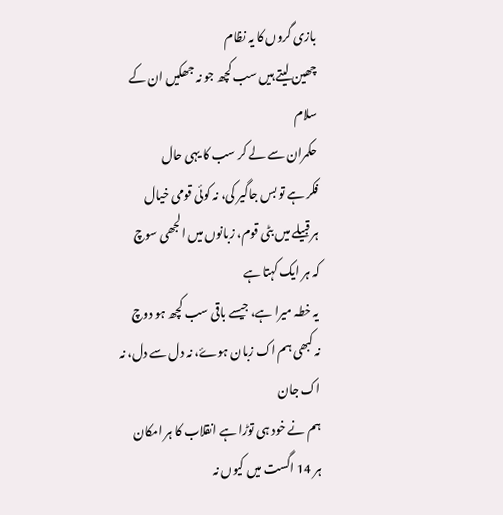بازی گروں کا یہ نظام
چھین لیتے ہیں سب کچھ جو نہ جھکیں ان کے سلام
حکمران سے لے کر سب کا یہی حال
فکر ہے تو بس جاگیر کی، نہ کوئی قومی خیال
ہر قبیلے میں بٹی قوم، زبانوں میں الجھی سوچ
کہ ہر ایک کہتا ہے
یہ خطہ میرا ہے، جیسے باقی سب کچھ ہو دوچ
نہ کبھی ہم اک زبان ہوۓ، نہ دل سے دل، نہ اک جان
ہم نے خود ہی توڑا ہے انقلاب کا ہر امکان
ہر 14 اگست میں کیوں نہ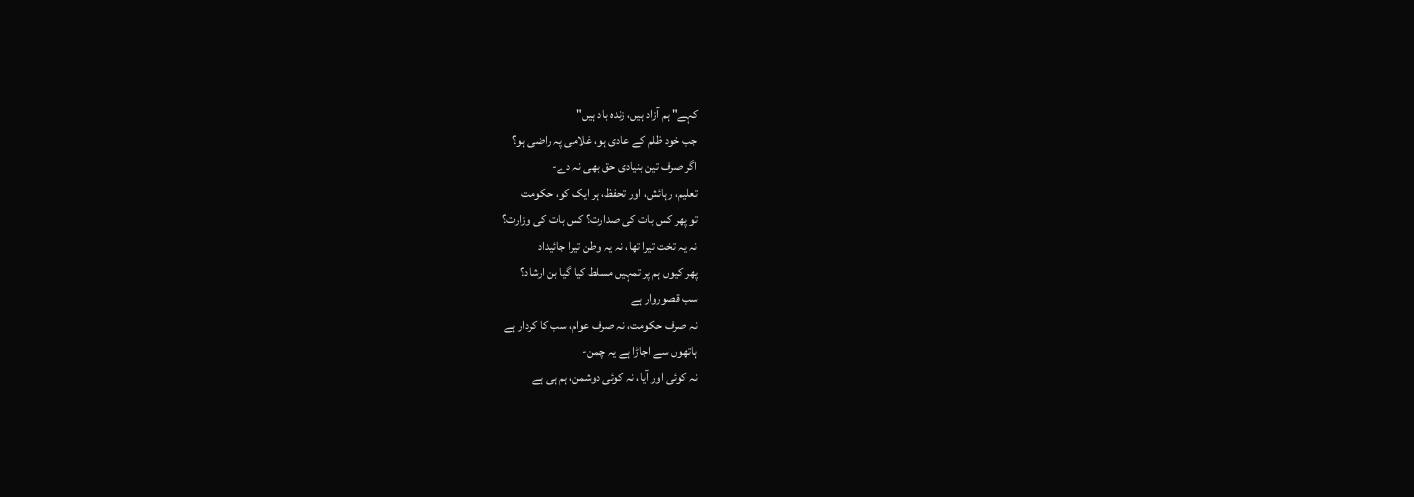کہے" ہم آزاد ہیں، زندہ باد ہیں"
جب خود ظلم کے عادی ہو، غلامی پہ راضی ہو؟
اگر صرف تین بنیادی حق بھی نہ دے-
تعلیم، رہائش، اور تحفظ، ہر ایک کو، حکومت
تو پھر کس بات کی صدارت؟ کس بات کی وزارت؟
نہ یہ تخت تیرا تھا، نہ یہ وطن تیرا جائیداد
پھر کیوں ہم پر تمہیں مسلط کیا گیا بن ارشاد؟
سب قصوروار ہے
نہ صرف حکومت، نہ صرف عوام، سب کا کردار ہے
ہاتھوں سے اجاڑا ہے یہ چمن-
نہ کوئی اور آیا، نہ کوئی دوشمن، ہم ہی ہے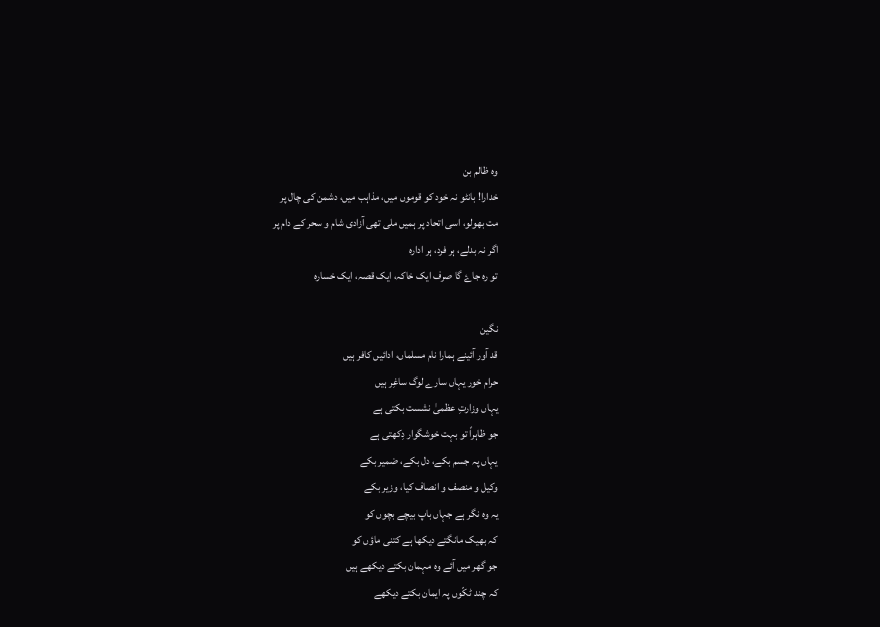وہ ظالم بن
خدارا! بانٹو نہ خود کو قوموں میں، مذاہب میں، دشمن کی چال پر
مت بھولو، اسی اتحاد پر ہمیں ملی تھی آزادی شام و سحر کے دام پر
اگر نہ بدلے، ہر فرد، ہر ادارہ
تو رہ جاۓ گا صرف ایک خاکہ، ایک قصہ، ایک خسارہ

نگین
قد آور آئینے ہمارا نام مسلماں، ادائیں کافر ہیں
حرام خور یہاں سارے لوگ ساغِر ہیں
یہاں وزارتِ عظمیٰ نشست بکتی ہے
جو ظاہراً تو بہت خوشگوار دِکھتی ہے
یہاں پہ جسم بکے، دل بکے، ضمیر بکے
وکیل و منصف و انصاف کیا، وزیر بکے
یہ وہ نگر ہے جہاں باپ بیچے بچوں کو
کہ بھیک مانگتے دیکھا ہے کتنی ماؤں کو
جو گھر میں آئے وہ مہمان بکتے دیکھے ہیں
کہ چند ٹکّوں پہ ایمان بکتے دیکھے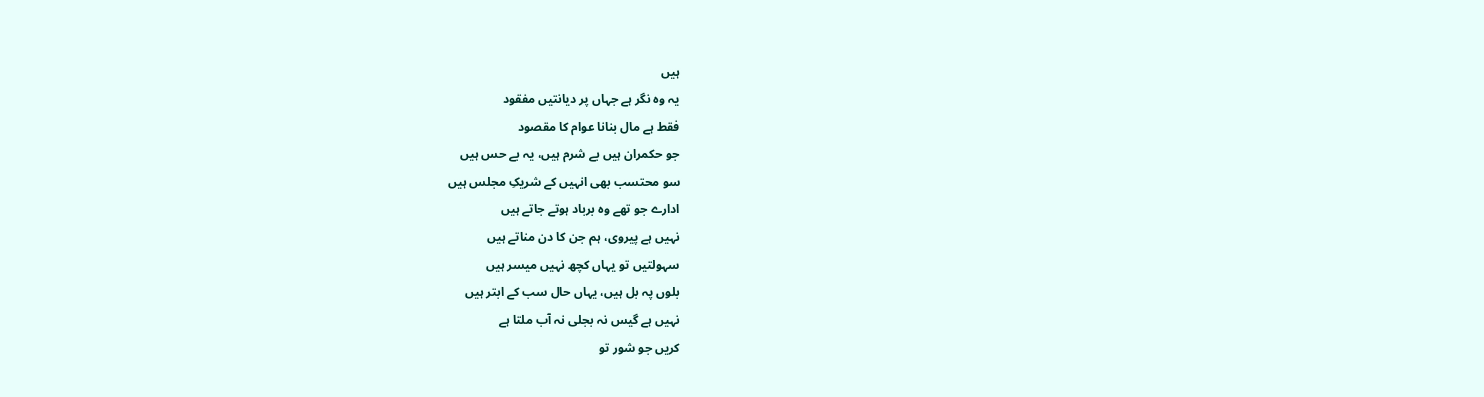ہیں
یہ وہ نگر ہے جہاں پر دیانتیں مفقود
فقط ہے مال بنانا عوام کا مقصود
جو حکمران ہیں بے شرم ہیں، یہ بے حس ہیں
سو محتسب بھی انہیں کے شریکِ مجلس ہیں
ادارے جو تھے وہ برباد ہوتے جاتے ہیں
نہیں ہے پیروی، ہم جن کا دن مناتے ہیں
سہولتیں تو یہاں کچھ نہیں میسر ہیں
بلوں پہ بل ہیں، یہاں حال سب کے ابتر ہیں
نہیں ہے گیس نہ بجلی نہ آب ملتا ہے
کریں جو شور تو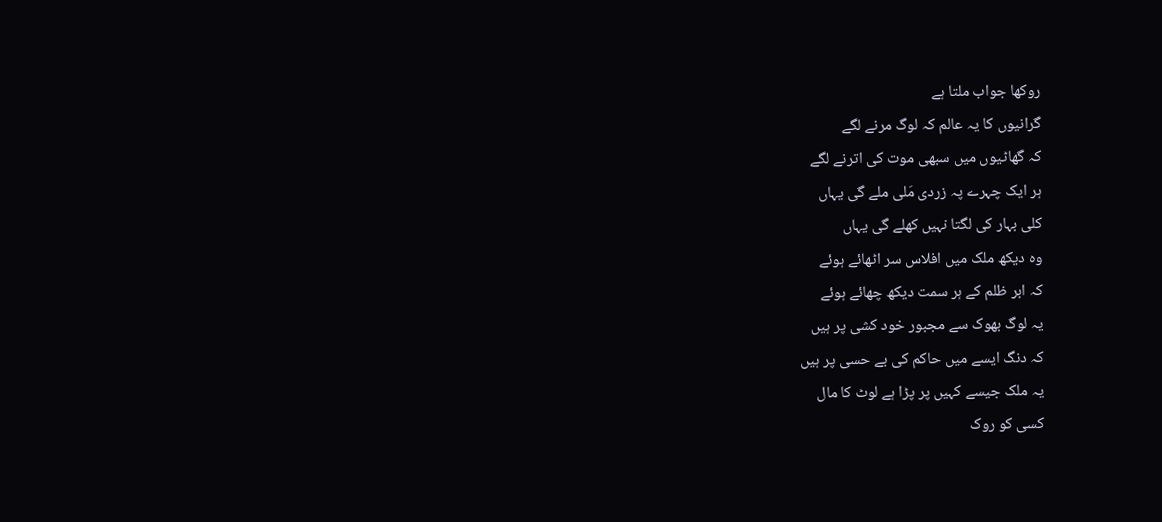روکھا جواب ملتا ہے
گرانیوں کا یہ عالم کہ لوگ مرنے لگے
کہ گھاٹیوں میں سبھی موت کی اترنے لگے
ہر ایک چہرے پہ زردی مَلی ملے گی یہاں
کلی بہار کی لگتا نہیں کھلے گی یہاں
وہ دیکھ ملک میں افلاس سر اٹھائے ہوئے
کہ ابر ظلم کے ہر سمت دیکھ چھائے ہوئے
یہ لوگ بھوک سے مجبور خود کشی پر ہیں
کہ دنگ ایسے میں حاکم کی بے حسی پر ہیں
یہ ملک جیسے کہیں پر پڑا ہے لوٹ کا مال
کسی کو روک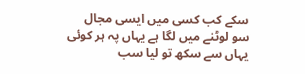سکے کب کسی میں ایسی مجال
سو لوٹنے میں لگا ہے یہاں پہ ہر کوئی
یہاں سے سکھ تو لیا سب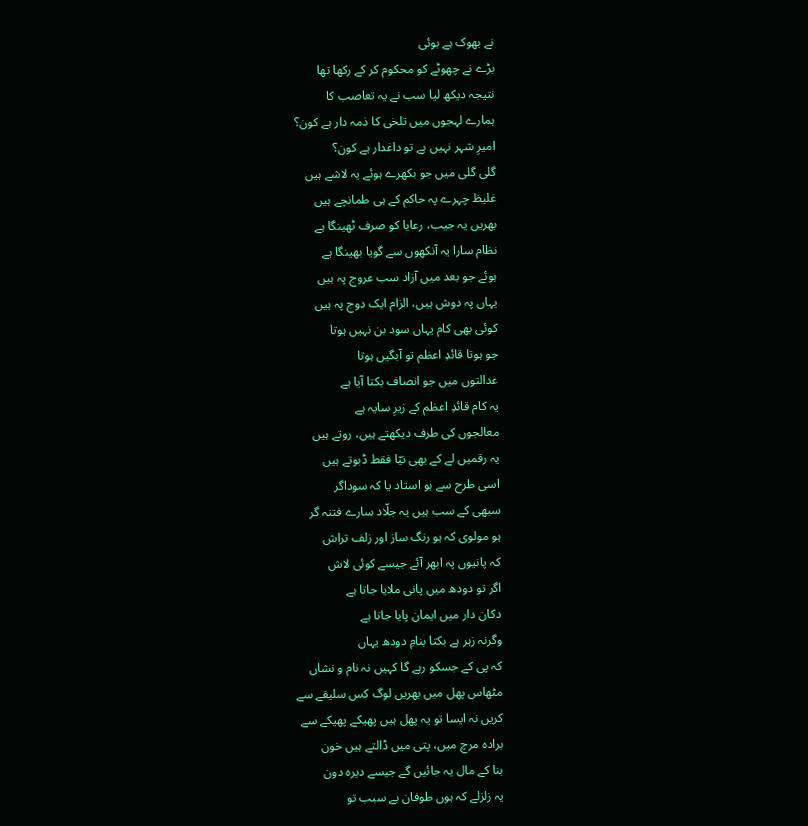نے بھوک ہے بوئی
بڑے نے چھوٹے کو محکوم کر کے رکھا تھا
نتیجہ دیکھ لیا سب نے یہ تعاصب کا
ہمارے لہجوں میں تلخی کا ذمہ دار ہے کون؟
امیرِ شہر نہیں ہے تو داغدار ہے کون؟
گلی گلی میں جو بکھرے ہوئے یہ لاشے ہیں
غلیظ چہرے پہ حاکم کے ہی طمانچے ہیں
بھریں یہ جیب، رعایا کو صرف ٹھینگا ہے
نظام سارا یہ آنکھوں سے گویا بھینگا ہے
ہوئے جو بعد میں آزاد سب عروج پہ ہیں
یہاں پہ دوش ہیں، الزام ایک دوج پہ ہیں
کوئی بھی کام یہاں سود بن نہیں ہوتا
جو ہوتا قائدِ اعظم تو آبگیں ہوتا
عدالتوں میں جو انصاف بکتا آیا ہے
یہ کام قائدِ اعظم کے زیرِ سایہ ہے
معالجوں کی طرف دیکھتے ہیں، روتے ہیں
یہ رقمیں لے کے بھی نیّا فقط ڈبوتے ہیں
اسی طرح سے ہو استاد یا کہ سوداگر
سبھی کے سب ہیں یہ جلّاد سارے فتنہ گر
ہو مولوی کہ ہو رنگ ساز اور زلف تراش
کہ پانیوں پہ ابھر آئے جیسے کوئی لاش
اگر تو دودھ میں پانی ملایا جاتا ہے
دکان دار میں ایمان پایا جاتا ہے
وگرنہ زہر ہے بکتا بنامِ دودھ یہاں
کہ پی کے جسکو رہے گا کہیں نہ نام و نشاں
مٹھاس پھل میں بھریں لوگ کس سلیقے سے
کریں نہ ایسا تو یہ پھل ہیں پھیکے پھیکے سے
برادہ مرچ میں، پتی میں ڈالتے ہیں خون
بنا کے مال یہ جائیں گے جیسے دیرہ دون
یہ زلزلے کہ ہوں طوفان بے سبب تو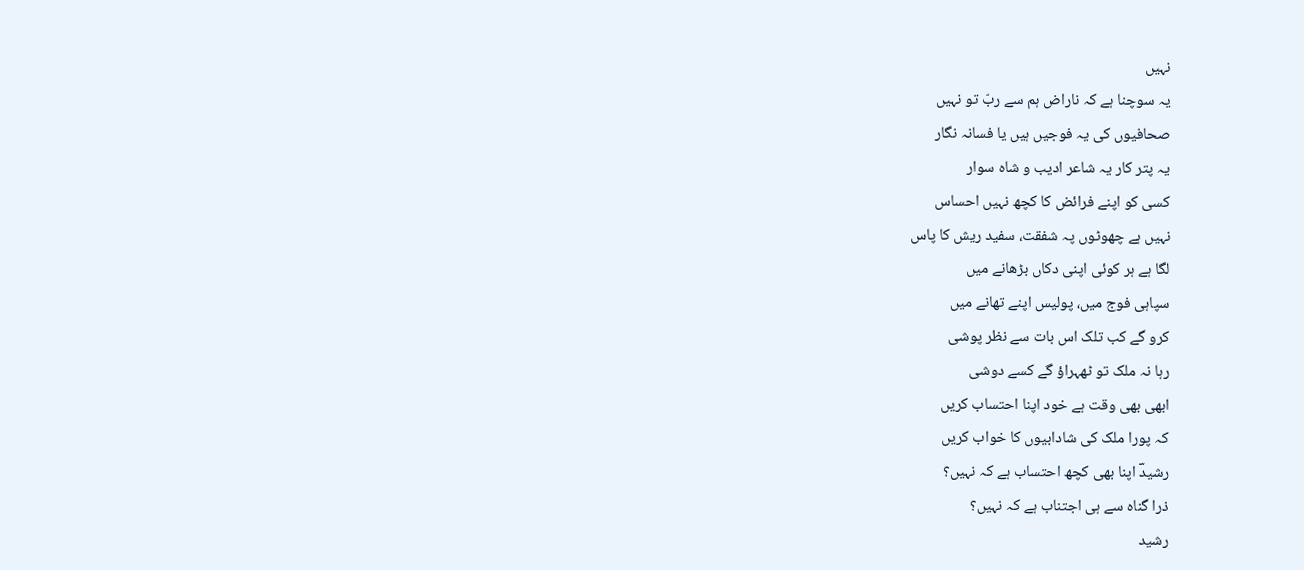نہیں
یہ سوچنا ہے کہ ناراض ہم سے ربّ تو نہیں
صحافیوں کی یہ فوجیں ہیں یا فسانہ نگار
یہ پتر کار یہ شاعر ادیب و شاہ سوار
کسی کو اپنے فرائض کا کچھ نہیں احساس
نہیں ہے چھوٹوں پہ شفقت، سفید ریش کا پاس
لگا ہے ہر کوئی اپنی دکاں بڑھانے میں
سپاہی فوج میں، پولیس اپنے تھانے میں
کرو گے کب تلک اس بات سے نظر پوشی
رہا نہ ملک تو ٹھہراؤ گے کسے دوشی
ابھی بھی وقت ہے خود اپنا احتساب کریں
کہ پورا ملک کی شادابیوں کا خواب کریں
رشیدؔ اپنا بھی کچھ احتساب ہے کہ نہیں؟
ذرا گناہ سے ہی اجتناب ہے کہ نہیں؟
رشید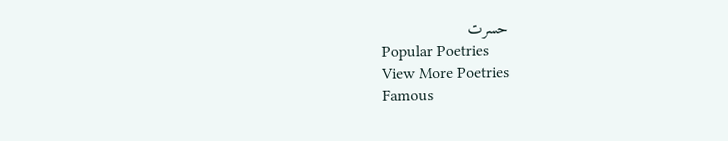حسرت
Popular Poetries
View More Poetries
Famous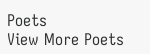Poets
View More Poets